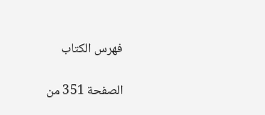فهرس الكتاب

الصفحة 351 من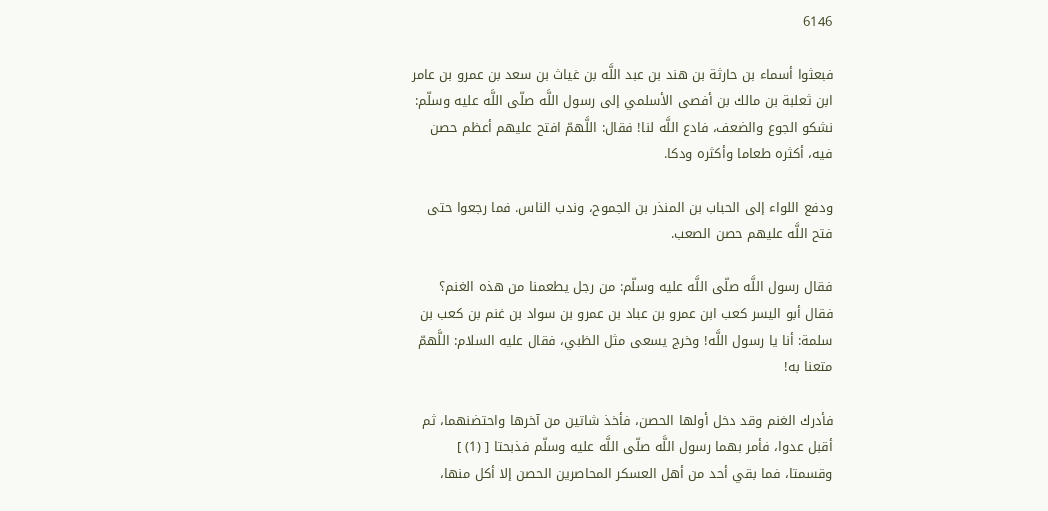6146

فبعثوا أسماء بن حارثة بن هند بن عبد اللَّه بن غياث بن سعد بن عمرو بن عامر ابن ثعلبة بن مالك بن أفصى الأسلمي إلى رسول اللَّه صلّى اللَّه عليه وسلّم: نشكو الجوع والضعف، فادع اللَّه لنا! فقال: اللَّهمّ افتح عليهم أعظم حصن فيه، أكثره طعاما وأكثره ودكا.

ودفع اللواء إلى الحباب بن المنذر بن الجموح، وندب الناس. فما رجعوا حتى فتح اللَّه عليهم حصن الصعب.

فقال رسول اللَّه صلّى اللَّه عليه وسلّم: من رجل يطعمنا من هذه الغنم؟ فقال أبو اليسر كعب ابن عمرو بن عباد بن عمرو بن سواد بن غنم بن كعب بن سلمة: أنا يا رسول اللَّه! وخرج يسعى مثل الظبي، فقال عليه السلام: اللَّهمّ متعنا به!

فأدرك الغنم وقد دخل أولها الحصن، فأخذ شاتين من آخرها واحتضنهما، ثم أقبل عدوا، فأمر بهما رسول اللَّه صلّى اللَّه عليه وسلّم فذبحتا [ (1) ] وقسمتا، فما بقي أحد من أهل العسكر المحاصرين الحصن إلا أكل منها،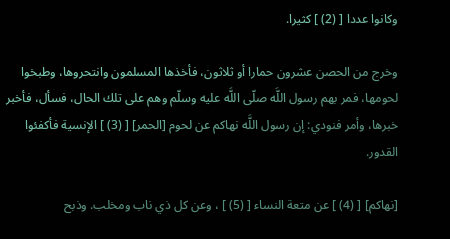وكانوا عددا [ (2) ] كثيرا.

وخرج من الحصن عشرون حمارا أو ثلاثون، فأخذها المسلمون وانتحروها، وطبخوا لحومها، فمر بهم رسول اللَّه صلّى اللَّه عليه وسلّم وهم على تلك الحال، فسأل، فأخبر خبرها، وأمر فنودي: إن رسول اللَّه نهاكم عن لحوم [الحمر] [ (3) ] الإنسية فأكفئوا القدور.

[نهاكم] [ (4) ] عن متعة النساء [ (5) ] ، وعن كل ذي ناب ومخلب. وذبح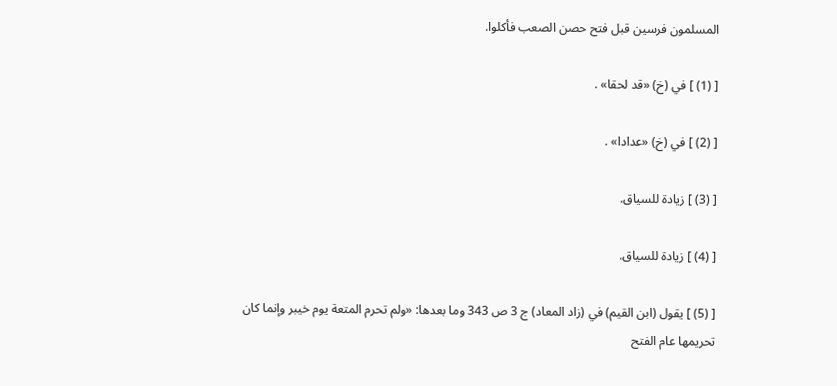المسلمون فرسين قبل فتح حصن الصعب فأكلوا.

[ (1) ] في (خ) «قد لحقا» .

[ (2) ] في (خ) «عدادا» .

[ (3) ] زيادة للسياق.

[ (4) ] زيادة للسياق.

[ (5) ] يقول (ابن القيم) في (زاد المعاد) ج 3 ص 343 وما بعدها: «ولم تحرم المتعة يوم خيبر وإنما كان تحريمها عام الفتح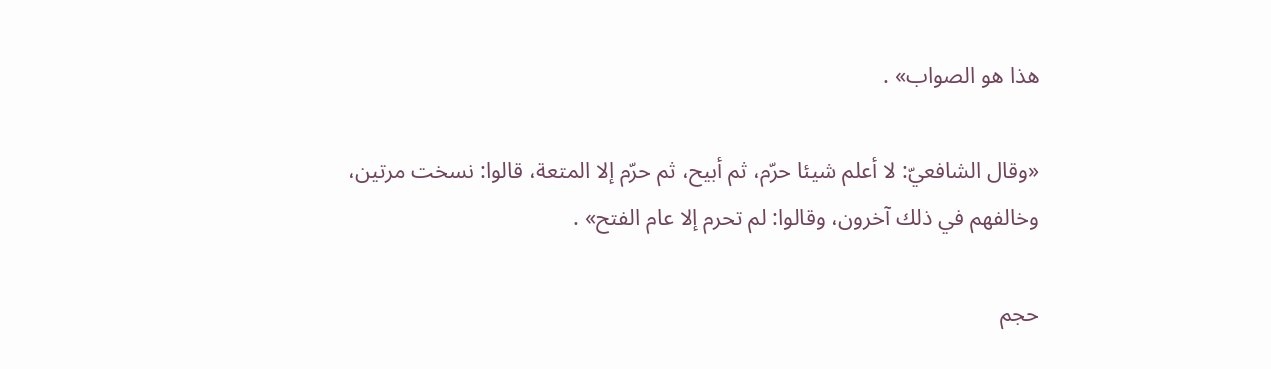هذا هو الصواب» .

«وقال الشافعيّ: لا أعلم شيئا حرّم، ثم أبيح، ثم حرّم إلا المتعة، قالوا: نسخت مرتين، وخالفهم في ذلك آخرون، وقالوا: لم تحرم إلا عام الفتح» .

حجم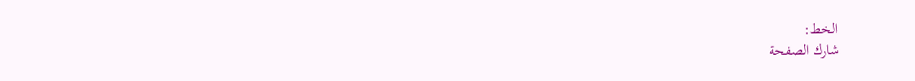الخط:
شارك الصفحة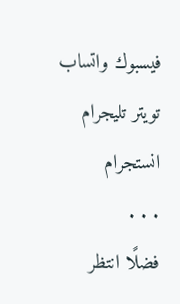فيسبوك واتساب تويتر تليجرام انستجرام
. . .
فضلًا انتظر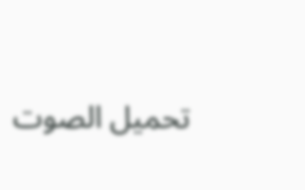تحميل الصوت